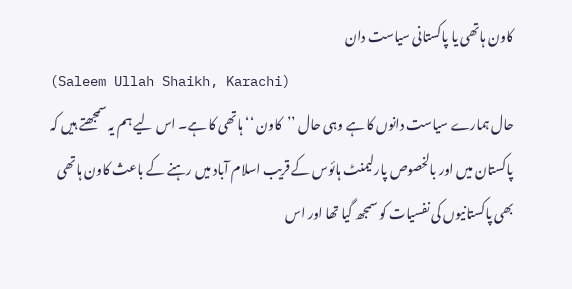کاون ہاتھی یا پاکستانی سیاست دان
(Saleem Ullah Shaikh, Karachi)
حال ہمارے سیاست دانوں کا ہے وہی حال ’’کاون ‘‘ ہاتھی کا ہے۔ اس لیے ہم یہ سمجھتے ہیں کہ پاکستان میں اور بالخصوص پارلیمنٹ ہائوس کے قریب اسلام آباد میں رہنے کے باعث کاون ہاتھی بھی پاکستانیوں کی نفسیات کو سمجھ گیا تھا اور اس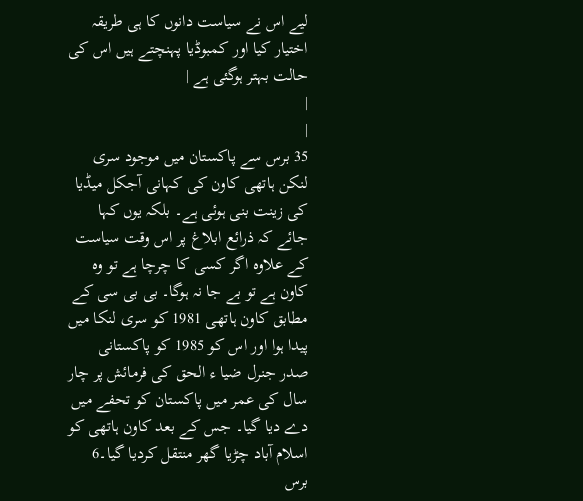لیے اس نے سیاست دانوں کا ہی طریقہ اختیار کیا اور کمبوڈیا پہنچتے ہیں اس کی حالت بہتر ہوگئی ہے |
|
|
35 برس سے پاکستان میں موجود سری لنکن ہاتھی کاون کی کہانی آجکل میڈیا کی زینت بنی ہوئی ہے۔ بلکہ یوں کہا جائے کہ ذرائع ابلاغ پر اس وقت سیاست کے علاوہ اگر کسی کا چرچا ہے تو وہ کاون ہے تو بے جا نہ ہوگا۔ بی بی سی کے مطابق کاون ہاتھی 1981 کو سری لنکا میں پیدا ہوا اور اس کو 1985 کو پاکستانی صدر جنرل ضیا ء الحق کی فرمائش پر چار سال کی عمر میں پاکستان کو تحفے میں دے دیا گیا۔ جس کے بعد کاون ہاتھی کو اسلام آباد چڑیا گھر منتقل کردیا گیا۔6 برس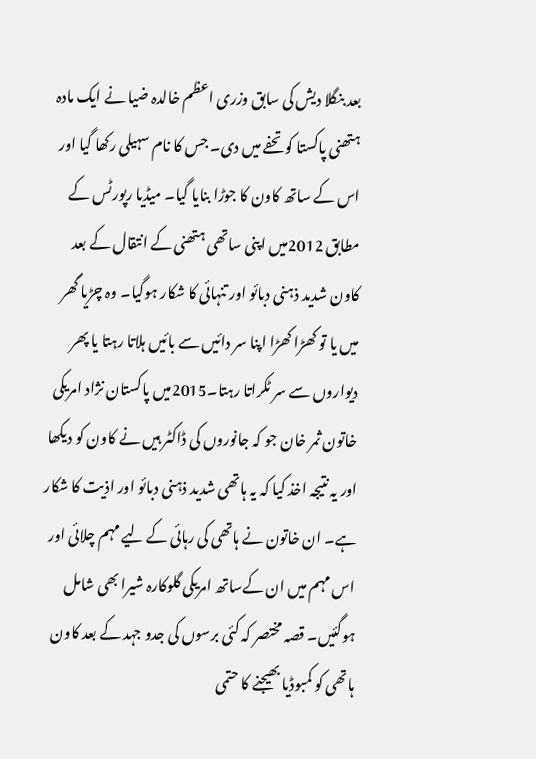بعد بنگلا دیش کی سابق وزری اعظم خالدہ ضیا نے ایک مادہ ہتھنی پاکستا کو تحفے میں دی۔ جس کا نام سہیلی رکھا گیا اور اس کے ساتھ کاون کا جوڑا بنایا گیا۔ میڈیا رپورٹس کے مطابق 2012میں اپنی ساتھی ہتھنی کے انتقال کے بعد کاون شدید ذہنی دبائو اور تنہائی کا شکار ہوگیا۔ وہ چڑیا گھر میں یا تو کھڑا کھڑا اپنا سر دائیں سے بائیں ہلاتا رہتا یا پھر دیواروں سے سر ٹکراتا رہتا۔2015میں پاکستان نژاد امریکی خاتون ثمر خان جو کہ جانوروں کی ڈاکٹر ہیں نے کاون کو دیکھا اور یہ نتیجہ اخذ کیا کہ یہ ہاتھی شدید ذہنی دبائو اور اذیت کا شکار ہے۔ ان خاتون نے ہاتھی کی رہائی کے لیے مہم چلائی اور اس مہم میں ان کےساتھ امریکی گلوکارہ شیرا بھی شامل ہوگئیں۔ قصہ مختصر کہ کئی برسوں کی جدو جہد کے بعد کاون ہاتھی کو کمبوڈیا بھیجنے کا حتمی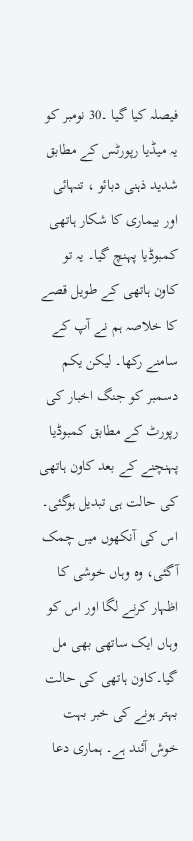فیصلہ کیا گیا ۔30 نومبر کو یہ میڈیا رپورٹس کے مطابق شدید ذہنی دبائو ، تنہائی اور بیماری کا شکار ہاتھی کمبوڈیا پہنچ گیا۔ یہ تو کاون ہاتھی کے طویل قصے کا خلاصہ ہم نے آپ کے سامنے رکھا۔ لیکن یکم دسمبر کو جنگ اخبار کی رپورٹ کے مطابق کمبوڈیا پہنچنے کے بعد کاون ہاتھی کی حالت ہی تبدیل ہوگئی۔ اس کی آنکھوں میں چمک آگئی، وہ وہاں خوشی کا اظہار کرنے لگا اور اس کو وہاں ایک ساتھی بھی مل گیا۔کاون ہاتھی کی حالت بہتر ہونے کی خبر بہت خوش آئند ہے۔ ہماری دعا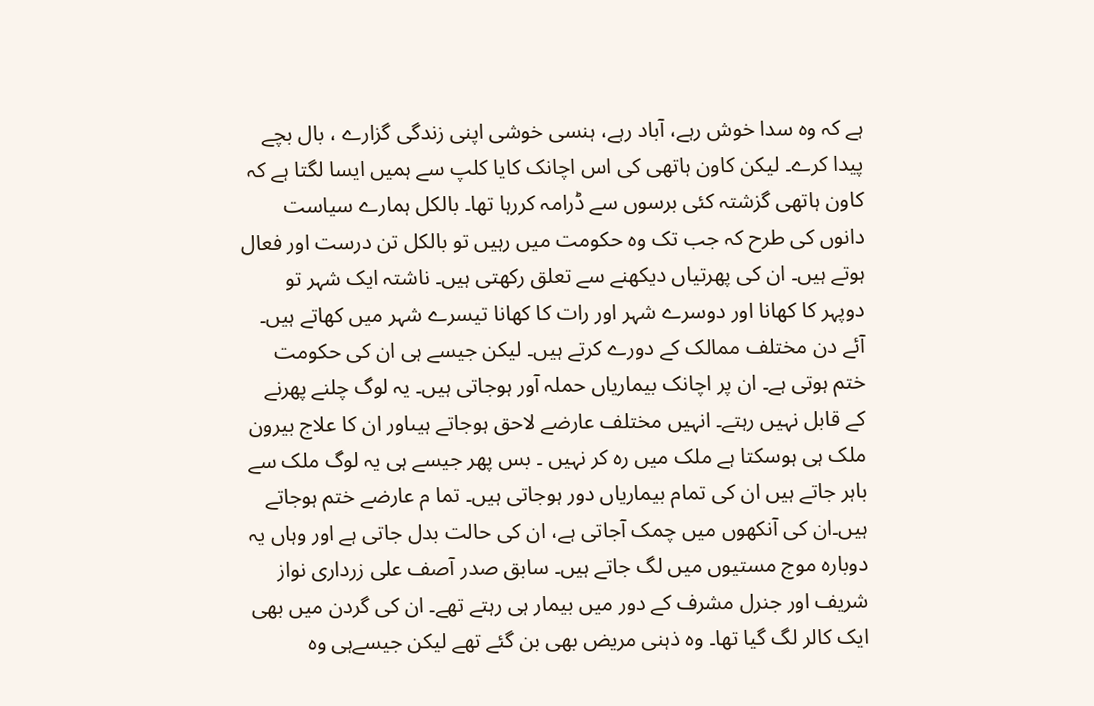ہے کہ وہ سدا خوش رہے، آباد رہے، ہنسی خوشی اپنی زندگی گزارے ، بال بچے پیدا کرے۔ لیکن کاون ہاتھی کی اس اچانک کایا کلپ سے ہمیں ایسا لگتا ہے کہ کاون ہاتھی گزشتہ کئی برسوں سے ڈرامہ کررہا تھا۔ بالکل ہمارے سیاست دانوں کی طرح کہ جب تک وہ حکومت میں رہیں تو بالکل تن درست اور فعال ہوتے ہیں۔ ان کی پھرتیاں دیکھنے سے تعلق رکھتی ہیں۔ ناشتہ ایک شہر تو دوپہر کا کھانا اور دوسرے شہر اور رات کا کھانا تیسرے شہر میں کھاتے ہیں۔ آئے دن مختلف ممالک کے دورے کرتے ہیں۔ لیکن جیسے ہی ان کی حکومت ختم ہوتی ہے۔ ان پر اچانک بیماریاں حملہ آور ہوجاتی ہیں۔ یہ لوگ چلنے پھرنے کے قابل نہیں رہتے۔ انہیں مختلف عارضے لاحق ہوجاتے ہیںاور ان کا علاج بیرون ملک ہی ہوسکتا ہے ملک میں رہ کر نہیں ۔ بس پھر جیسے ہی یہ لوگ ملک سے باہر جاتے ہیں ان کی تمام بیماریاں دور ہوجاتی ہیں۔ تما م عارضے ختم ہوجاتے ہیں۔ان کی آنکھوں میں چمک آجاتی ہے، ان کی حالت بدل جاتی ہے اور وہاں یہ دوبارہ موج مستیوں میں لگ جاتے ہیں۔ سابق صدر آصف علی زرداری نواز شریف اور جنرل مشرف کے دور میں بیمار ہی رہتے تھے۔ ان کی گردن میں بھی ایک کالر لگ گیا تھا۔ وہ ذہنی مریض بھی بن گئے تھے لیکن جیسےہی وہ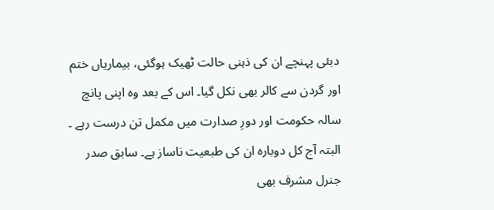دبئی پہنچے ان کی ذہنی حالت ٹھیک ہوگئی، بیماریاں ختم اور گردن سے کالر بھی نکل گیا۔ اس کے بعد وہ اپنی پانچ سالہ حکومت اور دورِ صدارت میں مکمل تن درست رہے ۔ البتہ آج کل دوبارہ ان کی طبعیت ناساز ہے۔ سابق صدر جنرل مشرف بھی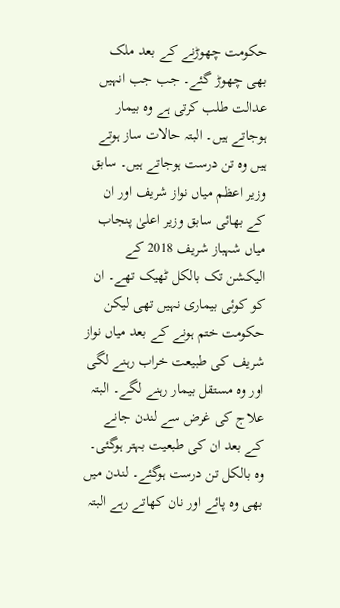حکومت چھوڑنے کے بعد ملک بھی چھوڑ گئے۔ جب جب انہیں عدالت طلب کرتی ہے وہ بیمار ہوجاتے ہیں۔ البتہ حالات ساز ہوتے ہیں وہ تن درست ہوجاتے ہیں۔ سابق وزیر اعظم میاں نواز شریف اور ان کے بھائی سابق وزیر اعلیٰ پنجاب میاں شہباز شریف 2018 کے الیکشن تک بالکل ٹھیک تھے۔ ان کو کوئی بیماری نہیں تھی لیکن حکومت ختم ہونے کے بعد میاں نواز شریف کی طبیعت خراب رہنے لگی اور وہ مستقل بیمار رہنے لگے۔ البتہ علاج کی غرض سے لندن جانے کے بعد ان کی طبعیت بہتر ہوگئی۔ وہ بالکل تن درست ہوگئے۔ لندن میں بھی وہ پائے اور نان کھاتے رہے البتہ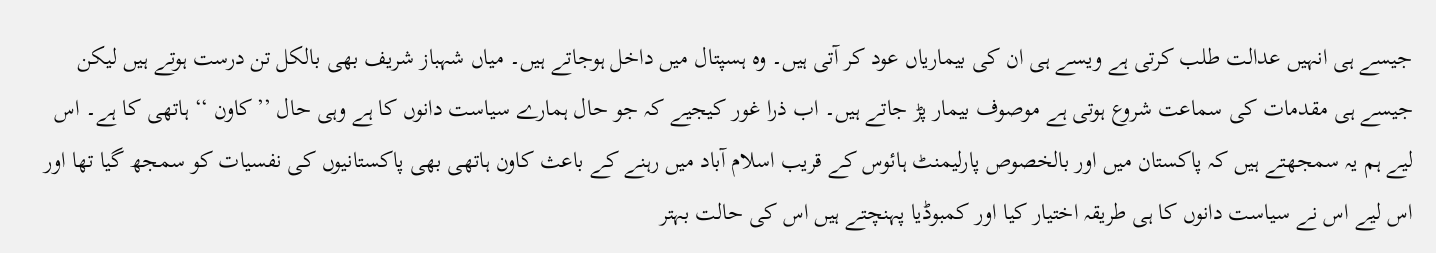جیسے ہی انہیں عدالت طلب کرتی ہے ویسے ہی ان کی بیماریاں عود کر آتی ہیں۔ وہ ہسپتال میں داخل ہوجاتے ہیں۔ میاں شہباز شریف بھی بالکل تن درست ہوتے ہیں لیکن جیسے ہی مقدمات کی سماعت شروع ہوتی ہے موصوف بیمار پڑ جاتے ہیں۔ اب ذرا غور کیجیے کہ جو حال ہمارے سیاست دانوں کا ہے وہی حال ’’کاون ‘‘ ہاتھی کا ہے۔ اس لیے ہم یہ سمجھتے ہیں کہ پاکستان میں اور بالخصوص پارلیمنٹ ہائوس کے قریب اسلام آباد میں رہنے کے باعث کاون ہاتھی بھی پاکستانیوں کی نفسیات کو سمجھ گیا تھا اور اس لیے اس نے سیاست دانوں کا ہی طریقہ اختیار کیا اور کمبوڈیا پہنچتے ہیں اس کی حالت بہتر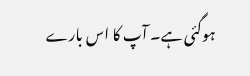ہوگئی ہے۔ آپ کا اس بارے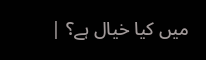میں کیا خیال ہے؟ |